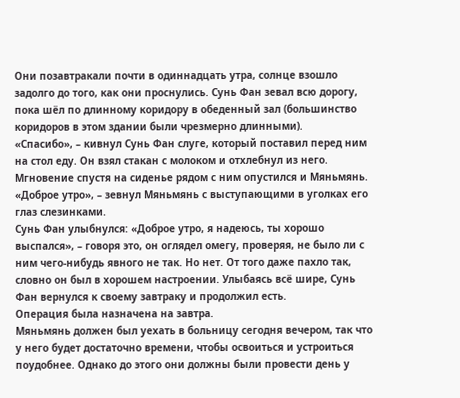Они позавтракали почти в одиннадцать утра, солнце взошло задолго до того, как они проснулись. Сунь Фан зевал всю дорогу, пока шёл по длинному коридору в обеденный зал (большинство коридоров в этом здании были чрезмерно длинными).
«Спасибо», – кивнул Сунь Фан слуге, который поставил перед ним на стол еду. Он взял стакан с молоком и отхлебнул из него. Мгновение спустя на сиденье рядом с ним опустился и Мяньмянь.
«Доброе утро», – зевнул Мяньмянь с выступающими в уголках его глаз слезинками.
Сунь Фан улыбнулся: «Доброе утро, я надеюсь, ты хорошо выспался», – говоря это, он оглядел омегу, проверяя, не было ли с ним чего-нибудь явного не так. Но нет. От того даже пахло так, словно он был в хорошем настроении. Улыбаясь всё шире, Сунь Фан вернулся к своему завтраку и продолжил есть.
Операция была назначена на завтра.
Мяньмянь должен был уехать в больницу сегодня вечером, так что у него будет достаточно времени, чтобы освоиться и устроиться поудобнее. Однако до этого они должны были провести день у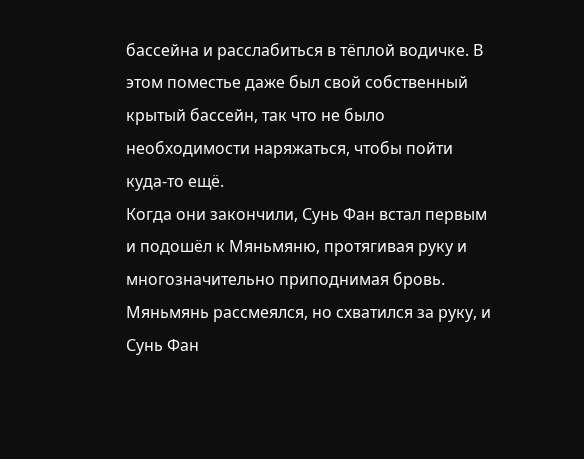бассейна и расслабиться в тёплой водичке. В этом поместье даже был свой собственный крытый бассейн, так что не было необходимости наряжаться, чтобы пойти куда-то ещё.
Когда они закончили, Сунь Фан встал первым и подошёл к Мяньмяню, протягивая руку и многозначительно приподнимая бровь. Мяньмянь рассмеялся, но схватился за руку, и Сунь Фан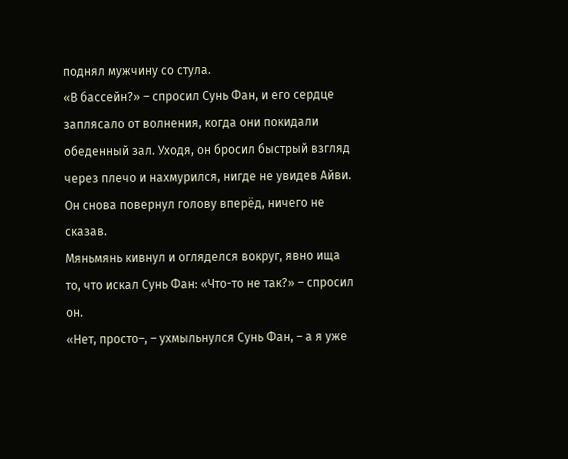поднял мужчину со стула.
«В бассейн?» – спросил Сунь Фан, и его сердце заплясало от волнения, когда они покидали обеденный зал. Уходя, он бросил быстрый взгляд через плечо и нахмурился, нигде не увидев Айви. Он снова повернул голову вперёд, ничего не сказав.
Мяньмянь кивнул и огляделся вокруг, явно ища то, что искал Сунь Фан: «Что-то не так?» – спросил он.
«Нет, просто–, – ухмыльнулся Сунь Фан, – а я уже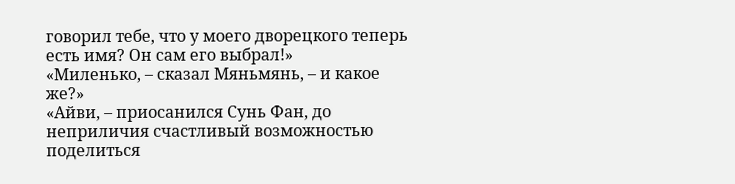говорил тебе, что у моего дворецкого теперь есть имя? Он сам его выбрал!»
«Миленько, – сказал Мяньмянь, – и какое же?»
«Айви, – приосанился Сунь Фан, до неприличия счастливый возможностью поделиться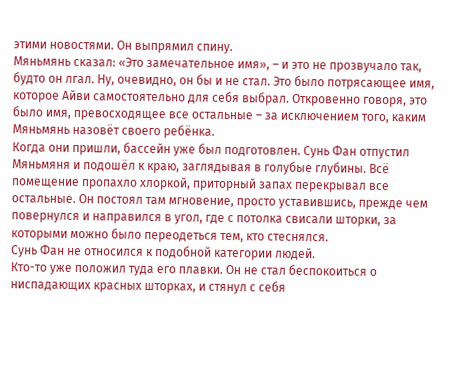этими новостями. Он выпрямил спину.
Мяньмянь сказал: «Это замечательное имя», – и это не прозвучало так, будто он лгал. Ну, очевидно, он бы и не стал. Это было потрясающее имя, которое Айви самостоятельно для себя выбрал. Откровенно говоря, это было имя, превосходящее все остальные – за исключением того, каким Мяньмянь назовёт своего ребёнка.
Когда они пришли, бассейн уже был подготовлен. Сунь Фан отпустил Мяньмяня и подошёл к краю, заглядывая в голубые глубины. Всё помещение пропахло хлоркой, приторный запах перекрывал все остальные. Он постоял там мгновение, просто уставившись, прежде чем повернулся и направился в угол, где с потолка свисали шторки, за которыми можно было переодеться тем, кто стеснялся.
Сунь Фан не относился к подобной категории людей.
Кто-то уже положил туда его плавки. Он не стал беспокоиться о ниспадающих красных шторках, и стянул с себя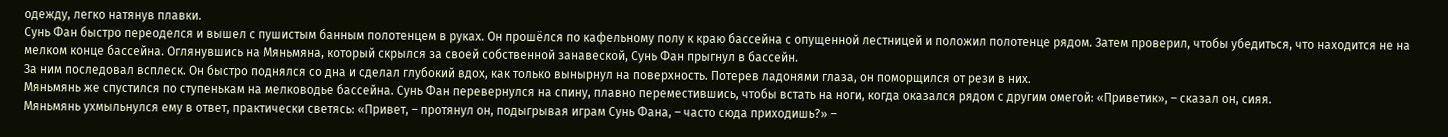одежду, легко натянув плавки.
Сунь Фан быстро переоделся и вышел с пушистым банным полотенцем в руках. Он прошёлся по кафельному полу к краю бассейна с опущенной лестницей и положил полотенце рядом. Затем проверил, чтобы убедиться, что находится не на мелком конце бассейна. Оглянувшись на Мяньмяна, который скрылся за своей собственной занавеской, Сунь Фан прыгнул в бассейн.
За ним последовал всплеск. Он быстро поднялся со дна и сделал глубокий вдох, как только вынырнул на поверхность. Потерев ладонями глаза, он поморщился от рези в них.
Мяньмянь же спустился по ступенькам на мелководье бассейна. Сунь Фан перевернулся на спину, плавно переместившись, чтобы встать на ноги, когда оказался рядом с другим омегой: «Приветик», – сказал он, сияя.
Мяньмянь ухмыльнулся ему в ответ, практически светясь: «Привет, – протянул он, подыгрывая играм Сунь Фана, – часто сюда приходишь?» –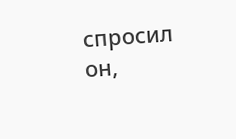спросил он,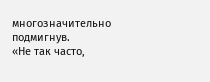многозначительно подмигнув.
«Не так часто,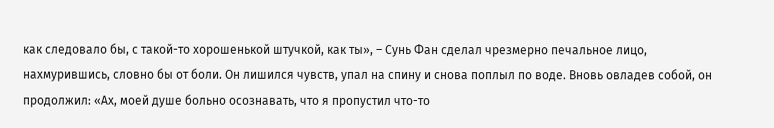как следовало бы, с такой-то хорошенькой штучкой, как ты», – Сунь Фан сделал чрезмерно печальное лицо, нахмурившись, словно бы от боли. Он лишился чувств, упал на спину и снова поплыл по воде. Вновь овладев собой, он продолжил: «Ах, моей душе больно осознавать, что я пропустил что-то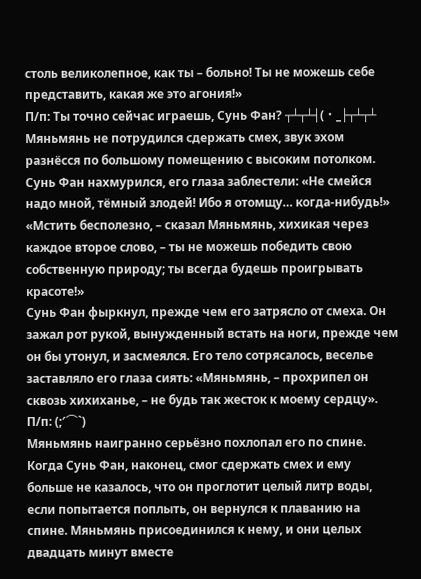столь великолепное, как ты – больно! Ты не можешь себе представить, какая же это агония!»
П/п: Ты точно сейчас играешь, Сунь Фан? ┬┴┬┴┤(・_├┬┴┬┴
Мяньмянь не потрудился сдержать смех, звук эхом разнёсся по большому помещению с высоким потолком. Сунь Фан нахмурился, его глаза заблестели: «Не смейся надо мной, тёмный злодей! Ибо я отомщу… когда-нибудь!»
«Мстить бесполезно, – сказал Мяньмянь, хихикая через каждое второе слово, – ты не можешь победить свою собственную природу; ты всегда будешь проигрывать красоте!»
Сунь Фан фыркнул, прежде чем его затрясло от смеха. Он зажал рот рукой, вынужденный встать на ноги, прежде чем он бы утонул, и засмеялся. Его тело сотрясалось, веселье заставляло его глаза сиять: «Мяньмянь, – прохрипел он сквозь хихиханье, – не будь так жесток к моему сердцу».
П/п: (;′⌒`)
Мяньмянь наигранно серьёзно похлопал его по спине. Когда Сунь Фан, наконец, смог сдержать смех и ему больше не казалось, что он проглотит целый литр воды, если попытается поплыть, он вернулся к плаванию на спине. Мяньмянь присоединился к нему, и они целых двадцать минут вместе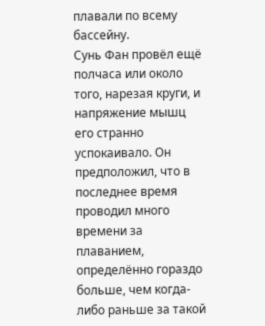плавали по всему бассейну.
Сунь Фан провёл ещё полчаса или около того, нарезая круги, и напряжение мышц его странно успокаивало. Он предположил, что в последнее время проводил много времени за плаванием, определённо гораздо больше, чем когда-либо раньше за такой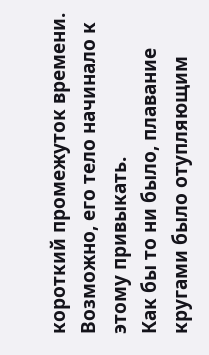короткий промежуток времени. Возможно, его тело начинало к этому привыкать.
Как бы то ни было, плавание кругами было отупляющим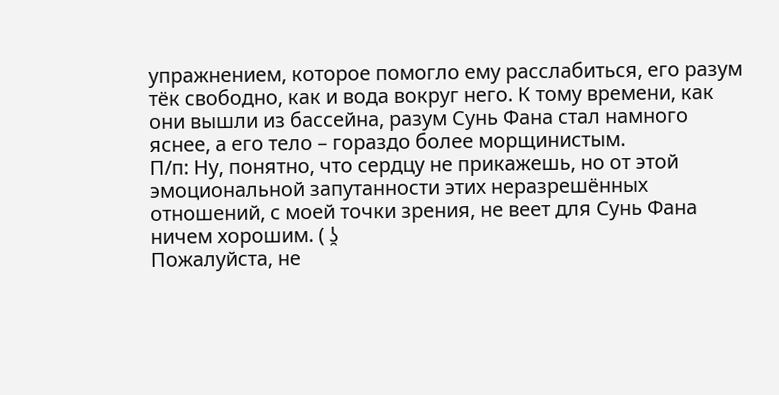упражнением, которое помогло ему расслабиться, его разум тёк свободно, как и вода вокруг него. К тому времени, как они вышли из бассейна, разум Сунь Фана стал намного яснее, а его тело – гораздо более морщинистым.
П/п: Ну, понятно, что сердцу не прикажешь, но от этой эмоциональной запутанности этих неразрешённых отношений, с моей точки зрения, не веет для Сунь Фана ничем хорошим. ( ʖ̯
Пожалуйста, не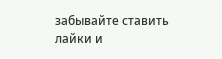забывайте ставить лайки и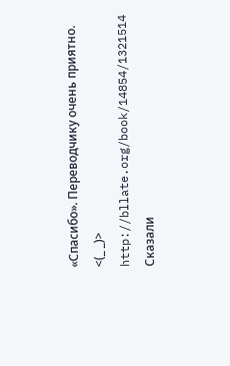«Спасибо». Переводчику очень приятно. <(_ _)>
http://bllate.org/book/14854/1321514
Сказали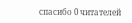спасибо 0 читателей